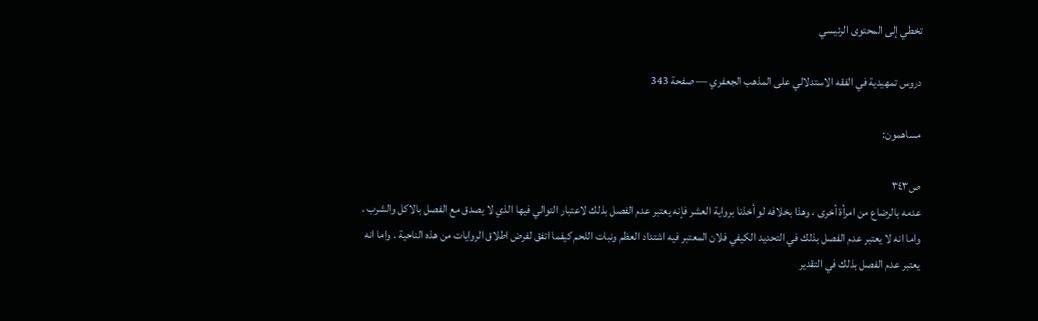تخطي إلى المحتوى الرئيسي

دروس تمهيدية في الفقه الاستدلالي على المذهب الجعفري — صفحة 343

مساهمون:

ص٣٤٣
عدمه بالرضاع من امرأة أخرى ، وهذا بخلافه لو أخذنا برواية العشر فإنه يعتبر عدم الفصل بذلك لاعتبار التوالي فيها الذي لا يصدق مع الفصل بالاكل والشرب . واما انه لا يعتبر عدم الفصل بذلك في التحديد الكيفي فلان المعتبر فيه اشتداد العظم ونبات اللحم كيفما اتفق لفرض اطلاق الروايات من هذه الناحية . واما انه يعتبر عدم الفصل بذلك في التقدير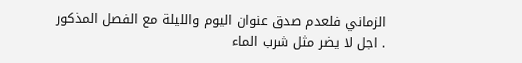الزماني فلعدم صدق عنوان اليوم والليلة مع الفصل المذكور . اجل لا يضر مثل شرب الماء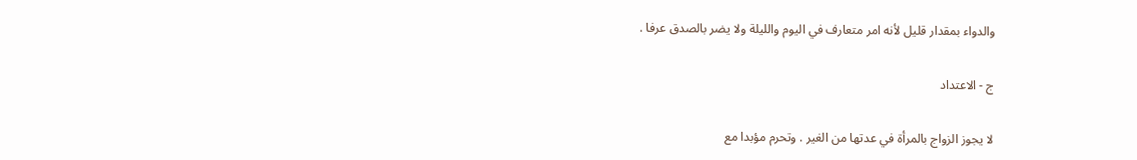والدواء بمقدار قليل لأنه امر متعارف في اليوم والليلة ولا يضر بالصدق عرفا .

ج - الاعتداد

لا يجوز الزواج بالمرأة في عدتها من الغير . وتحرم مؤبدا مع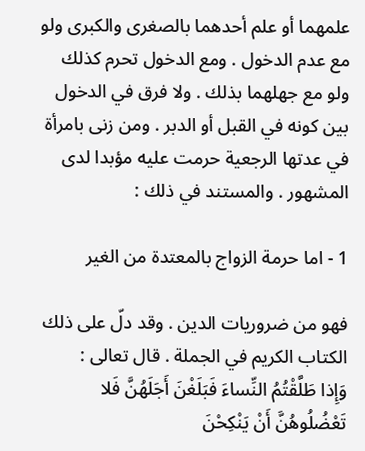علمهما أو علم أحدهما بالصغرى والكبرى ولو مع عدم الدخول . ومع الدخول تحرم كذلك ولو مع جهلهما بذلك . ولا فرق في الدخول بين كونه في القبل أو الدبر . ومن زنى بامرأة في عدتها الرجعية حرمت عليه مؤبدا لدى المشهور . والمستند في ذلك :

1 - اما حرمة الزواج بالمعتدة من الغير

فهو من ضروريات الدين . وقد دلّ على ذلك الكتاب الكريم في الجملة . قال تعالى :
وَإِذا طَلَّقْتُمُ النِّساءَ فَبَلَغْنَ أَجَلَهُنَّ فَلا تَعْضُلُوهُنَّ أَنْ يَنْكِحْنَ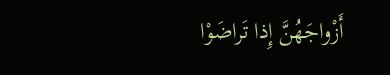أَزْواجَهُنَّ إِذا تَراضَوْا